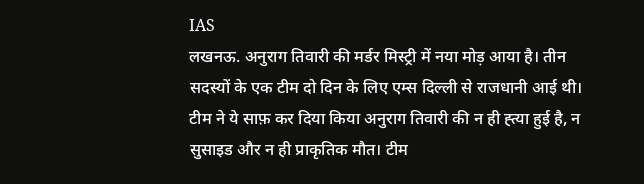IAS
लखनऊ. अनुराग तिवारी की मर्डर मिस्ट्री में नया मोड़ आया है। तीन सदस्यों के एक टीम दो दिन के लिए एम्स दिल्ली से राजधानी आई थी। टीम ने ये साफ़ कर दिया किया अनुराग तिवारी की न ही ह्त्या हुई है, न सुसाइड और न ही प्राकृतिक मौत। टीम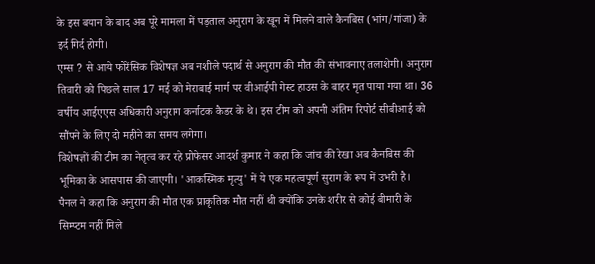के इस बयान के बाद अब पूरे मामला में पड़ताल अनुराग के खून में मिलने वाले कैनबिस (भांग/गांजा) के इर्द गिर्द होगी।
एम्स ? से आये फोरेंसिक विशेषज्ञ अब नशीले पदार्थ से अनुराग की मौत की संभावनाए तलाशेगी। अनुराग तिवारी को पिछले साल 17 मई को मेराबाई मार्ग पर वीआईपी गेस्ट हाउस के बाहर मृत पाया गया था। 36 वर्षीय आईएएस अधिकारी अनुराग कर्नाटक कैडर के थे। इस टीम को अपनी अंतिम रिपोर्ट सीबीआई को सौंपने के लिए दो महीने का समय लगेगा।
विशेषज्ञों की टीम का नेतृत्व कर रहे प्रोफेसर आदर्श कुमार ने कहा कि जांच की रेखा अब कैनबिस की भूमिका के आसपास की जाएगी। 'आकस्मिक मृत्यु' में ये एक महत्वपूर्ण सुराग के रूप में उभरी है।
पैनल ने कहा कि अनुराग की मौत एक प्राकृतिक मौत नहीं थी क्योंकि उनके शरीर से कोई बीमारी के सिम्प्टम नहीं मिले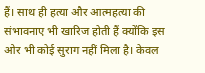हैं। साथ ही हत्या और आत्महत्या की संभावनाए भी खारिज होती हैं क्योंकि इस ओर भी कोई सुराग नहीं मिला है। केवल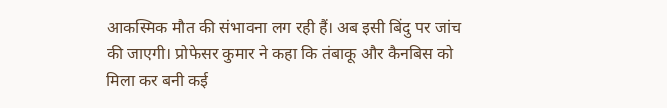आकस्मिक मौत की संभावना लग रही हैं। अब इसी बिंदु पर जांच की जाएगी। प्रोफेसर कुमार ने कहा कि तंबाकू और कैनबिस को मिला कर बनी कई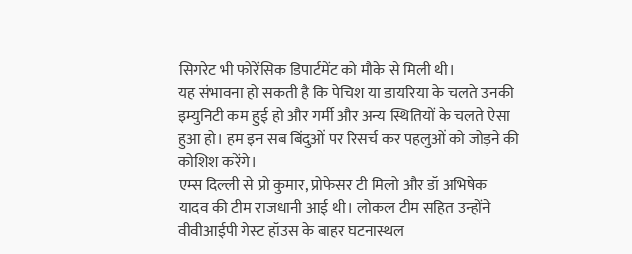सिगरेट भी फोरेंसिक डिपार्टमेंट को मौके से मिली थी।
यह संभावना हो सकती है कि पेचिश या डायरिया के चलते उनकी इम्युनिटी कम हुई हो और गर्मी और अन्य स्थितियों के चलते ऐसा हुआ हो। हम इन सब बिंदुओं पर रिसर्च कर पहलुओं को जोड़ने की कोशिश करेंगे।
एम्स दिल्ली से प्रो कुमार, प्रोफेसर टी मिलो और डॉ अभिषेक यादव की टीम राजधानी आई थी। लोकल टीम सहित उन्होंने वीवीआईपी गेस्ट हॉउस के बाहर घटनास्थल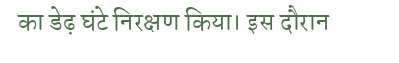का डेढ़ घंटे निरक्षण किया। इस दौरान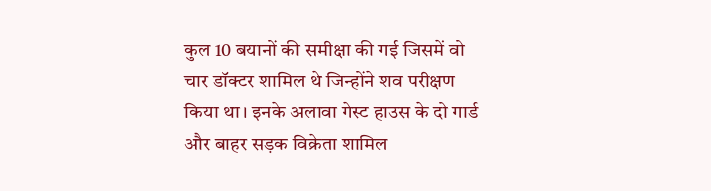कुल 10 बयानों की समीक्षा की गई जिसमें वो चार डॉक्टर शामिल थे जिन्होंने शव परीक्षण किया था। इनके अलावा गेस्ट हाउस के दो गार्ड और बाहर सड़क विक्रेता शामिल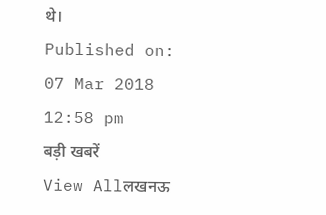थे।
Published on:
07 Mar 2018 12:58 pm
बड़ी खबरें
View Allलखनऊ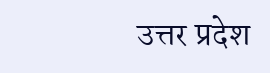उत्तर प्रदेश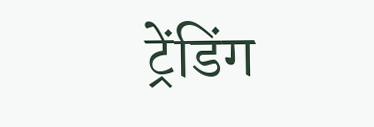ट्रेंडिंग